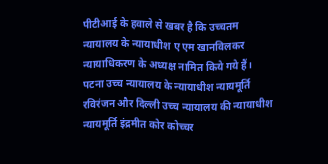पीटीआई के हवाले से खबर है कि उच्चतम न्यायालय के न्यायाधीश ए एम खानविलकर न्यायाधिकरण के अध्यक्ष नामित किये गये हैं। पटना उच्च न्यायालय के न्यायाधीश न्यायमूर्ति रविरंजन और दिल्ली उच्च न्यायालय की न्यायाधीश न्यायमूर्ति इंद्रमीत कोर कोच्चर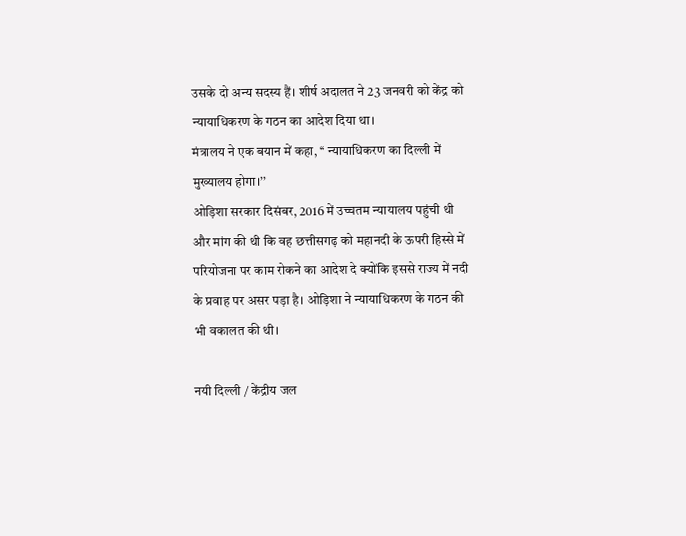उसके दो अन्य सदस्य हैं। शीर्ष अदालत ने 23 जनवरी को केंद्र को न्यायाधिकरण के गठन का आदेश दिया था।
मंत्रालय ने एक बयान में कहा, ‘‘ न्यायाधिकरण का दिल्ली में मुख्यालय होगा।’’
ओड़िशा सरकार दिसंबर, 2016 में उच्चतम न्यायालय पहुंची थी और मांग की थी कि वह छत्तीसगढ़ को महानदी के ऊपरी हिस्से में परियोजना पर काम रोकने का आदेश दे क्योंकि इससे राज्य में नदी के प्रवाह पर असर पड़ा है। ओड़िशा ने न्यायाधिकरण के गठन की भी वकालत की थी।

नयी दिल्ली / केंद्रीय जल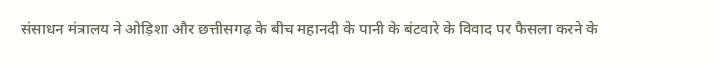संसाधन मंत्रालय ने ओड़िशा और छत्तीसगढ़ के बीच महानदी के पानी के बंटवारे के विवाद पर फैसला करने के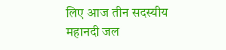लिए आज तीन सदस्यीय महानदी जल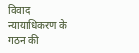विवाद न्यायाधिकरण के गठन की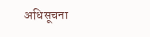अधिसूचना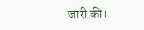जारी की।